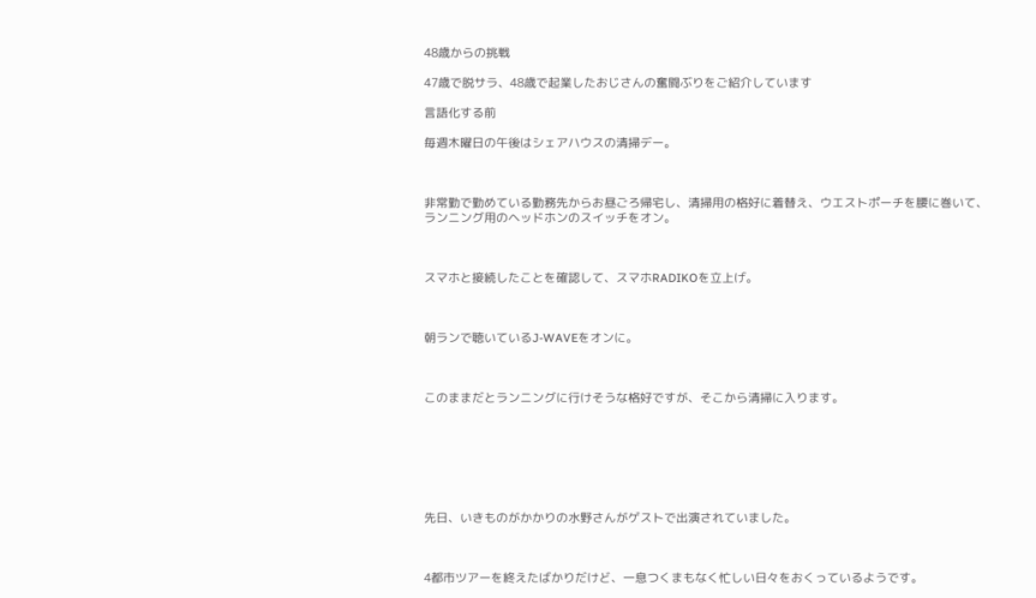48歳からの挑戦

47歳で脱サラ、48歳で起業したおじさんの奮闘ぶりをご紹介しています

言語化する前

毎週木曜日の午後はシェアハウスの清掃デー。



非常勤で勤めている勤務先からお昼ごろ帰宅し、清掃用の格好に着替え、ウエストポーチを腰に巻いて、ランニング用のヘッドホンのスイッチをオン。



スマホと接続したことを確認して、スマホRADIKOを立上げ。



朝ランで聴いているJ-WAVEをオンに。



このままだとランニングに行けそうな格好ですが、そこから清掃に入ります。







先日、いきものがかかりの水野さんがゲストで出演されていました。



4都市ツアーを終えたばかりだけど、一息つくまもなく忙しい日々をおくっているようです。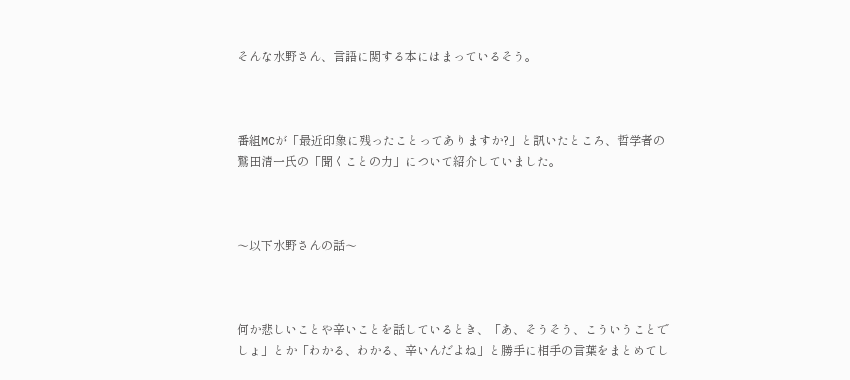そんな水野さん、言語に関する本にはまっているそう。



番組MCが「最近印象に残ったことってありますか?」と訊いたところ、哲学者の鷲田清一氏の「聞くことの力」について紹介していました。



〜以下水野さんの話〜



何か悲しいことや辛いことを話しているとき、「あ、そうそう、こういうことでしょ」とか「わかる、わかる、辛いんだよね」と勝手に相手の言葉をまとめてし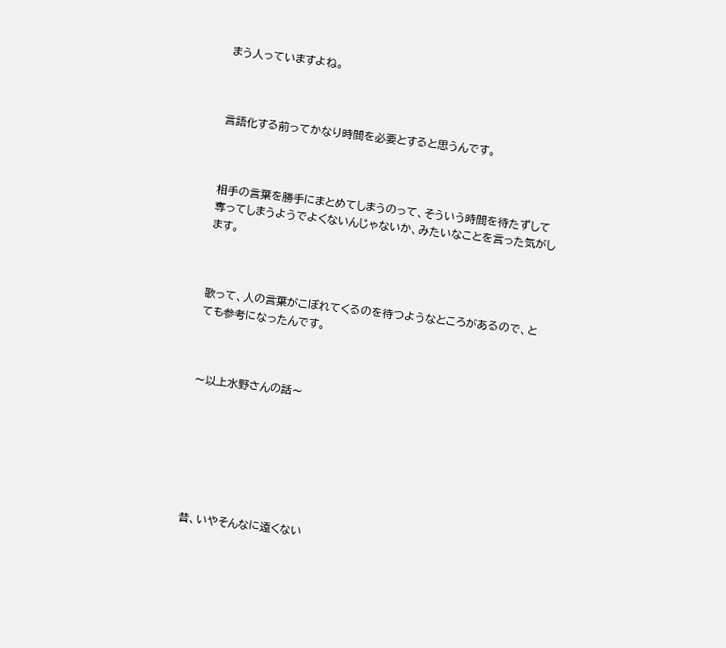まう人っていますよね。



言語化する前ってかなり時間を必要とすると思うんです。



相手の言葉を勝手にまとめてしまうのって、そういう時間を待たずして奪ってしまうようでよくないんじゃないか、みたいなことを言った気がします。



歌って、人の言葉がこぼれてくるのを待つようなところがあるので、とても参考になったんです。



〜以上水野さんの話〜







昔、いやそんなに遠くない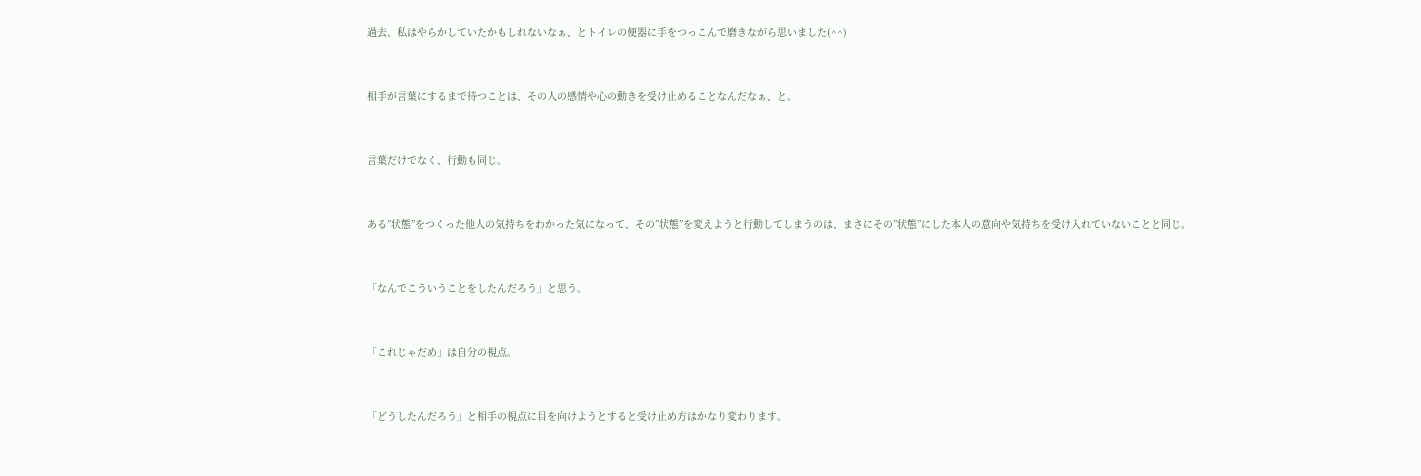過去、私はやらかしていたかもしれないなぁ、とトイレの便器に手をつっこんで磨きながら思いました(^^)



相手が言葉にするまで待つことは、その人の感情や心の動きを受け止めることなんだなぁ、と。



言葉だけでなく、行動も同じ。



ある”状態”をつくった他人の気持ちをわかった気になって、その”状態”を変えようと行動してしまうのは、まさにその”状態”にした本人の意向や気持ちを受け入れていないことと同じ。



「なんでこういうことをしたんだろう」と思う。



「これじゃだめ」は自分の視点。



「どうしたんだろう」と相手の視点に目を向けようとすると受け止め方はかなり変わります。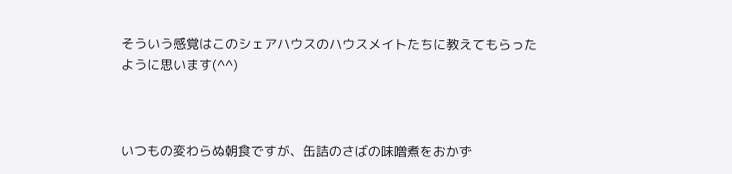そういう感覚はこのシェアハウスのハウスメイトたちに教えてもらったように思います(^^)



いつもの変わらぬ朝食ですが、缶詰のさばの味噌煮をおかず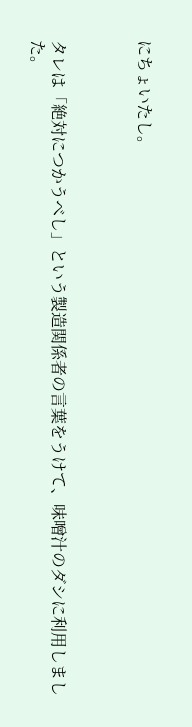にちょいたし。



タレは「絶対につかうべし」という製造関係者の言葉をうけて、味噌汁のダシに利用しました。